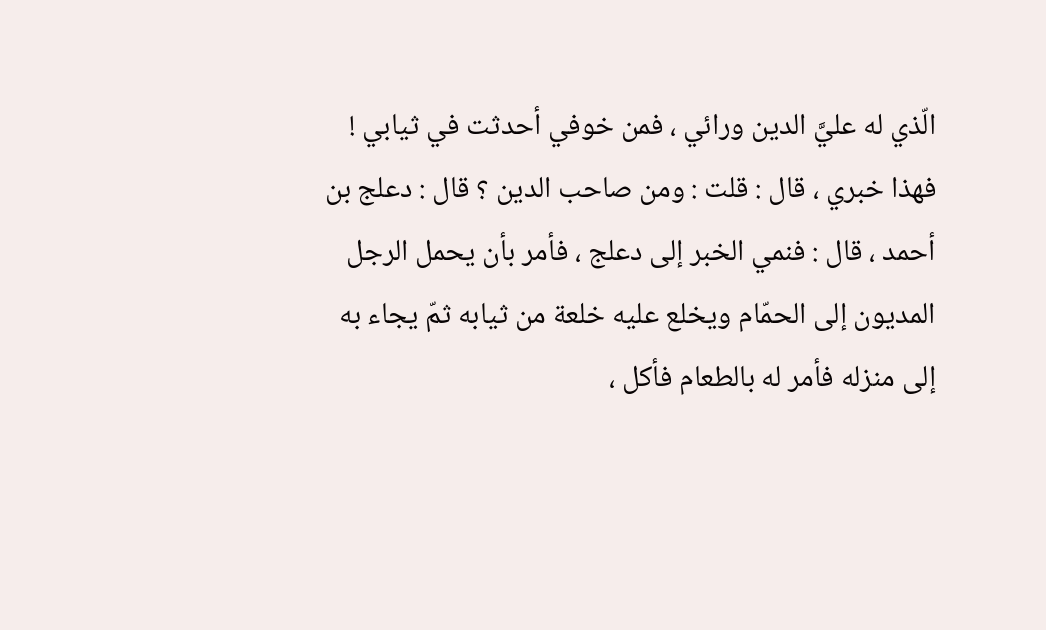الّذي له عليَّ الدين ورائي ، فمن خوفي أحدثت في ثيابي ! فهذا خبري ، قال : قلت : ومن صاحب الدين ؟ قال : دعلج بن أحمد ، قال : فنمي الخبر إلى دعلج ، فأمر بأن يحمل الرجل المديون إلى الحمّام ويخلع عليه خلعة من ثيابه ثمّ يجاء به إلى منزله فأمر له بالطعام فأكل ،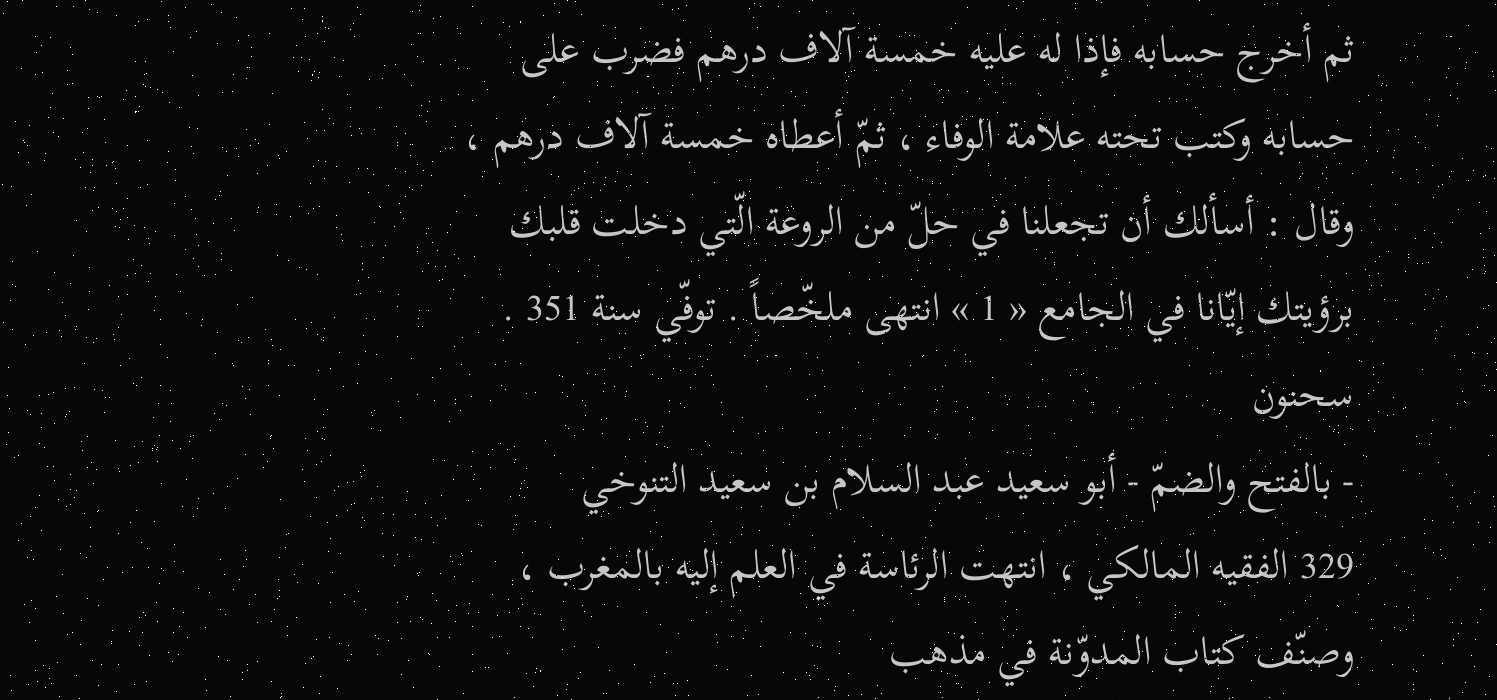ثم أخرج حسابه فإذا له عليه خمسة آلاف درهم فضرب على حسابه وكتب تحته علامة الوفاء ، ثمّ أعطاه خمسة آلاف درهم ، وقال : أسألك أن تجعلنا في حلّ من الروعة الّتي دخلت قلبك برؤيتك إيّانا في الجامع « 1 » انتهى ملخّصاً . توفّي سنة 351 .
سحنون
- بالفتح والضمّ - أبو سعيد عبد السلام بن سعيد التنوخي
329 الفقيه المالكي ، انتهت الرئاسة في العلم إليه بالمغرب ، وصنّف كتاب المدوّنة في مذهب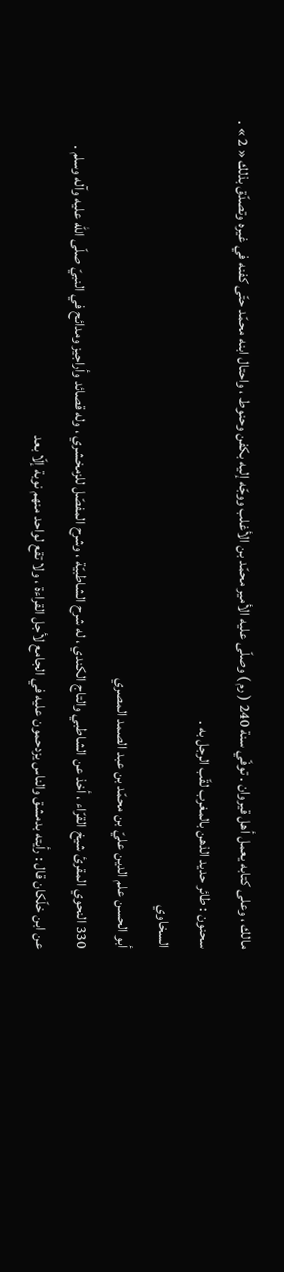مالك ، وعلى كتابه يعمل أهل قيروان . توفّي سنة 240 ( رم ) وصلّى عليه الأمير محمّد بن الأغلب ووجّه إليه بكفن وحنوط ، واحتال ابنه محمّد حتّى كفنه في غيره وتصدّق بذلك « 2 » .
سحنون : طائر حديد الذهن بالمغرب لقّب الرجل به .
السخاوي
أبو الحسن علم الدين عليّ بن محمّد بن عبد الصمد المصري
330 النحوي المقرئ شيخ القرّاء ، أخذ عن الشاطبي والتاج الكندي ، له شرح الشاطبيّة ، وشرح المفصّل للزمخشري ، وله قصائد وأراجيز ومدائح في النبيّ صلّى الله عليه وآله وسلم .
عن ابن خلّكان قال : رأيته بدمشق والناس يزدحمون عليه في الجامع لأجل القراءة ، ولا تقع لواحد منهم نوبة إلّا بعد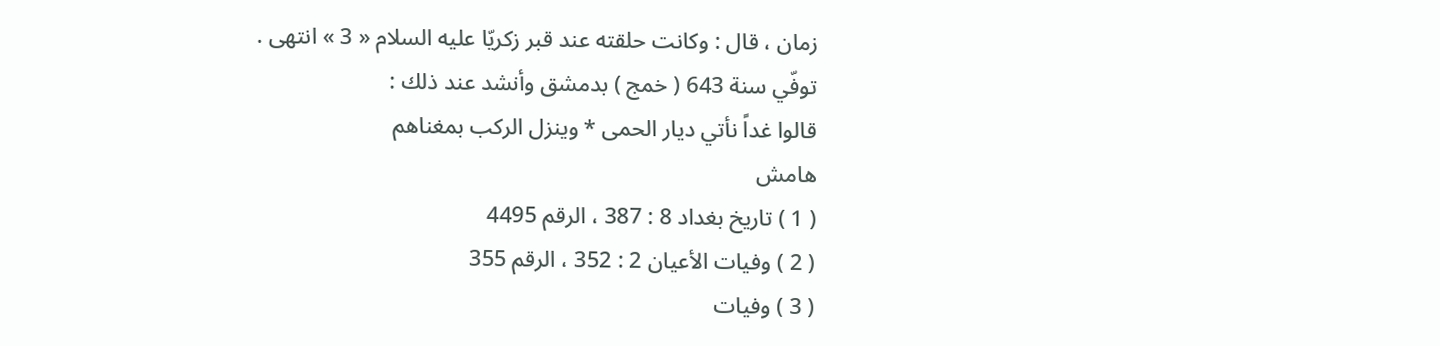زمان ، قال : وكانت حلقته عند قبر زكريّا عليه السلام « 3 » انتهى .
توفّي سنة 643 ( خمج ) بدمشق وأنشد عند ذلك :
قالوا غداً نأتي ديار الحمى * وينزل الركب بمغناهم
هامش
( 1 ) تاريخ بغداد 8 : 387 ، الرقم 4495
( 2 ) وفيات الأعيان 2 : 352 ، الرقم 355
( 3 ) وفيات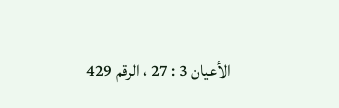الأعيان 3 : 27 ، الرقم 429